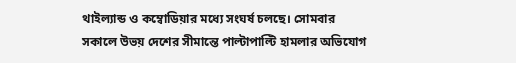থাইল্যান্ড ও কম্বোডিয়ার মধ্যে সংঘর্ষ চলছে। সোমবার সকালে উভয় দেশের সীমান্তে পাল্টাপাল্টি হামলার অভিযোগ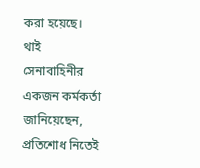করা হয়েছে।
থাই সেনাবাহিনীর একজন কর্মকর্তা জানিয়েছেন, প্রতিশোধ নিতেই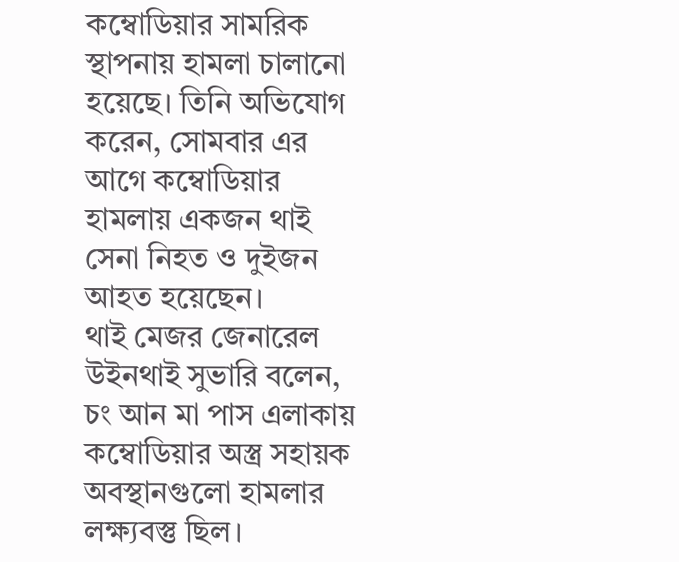কম্বোডিয়ার সামরিক স্থাপনায় হামলা চালানো হয়েছে। তিনি অভিযোগ করেন, সোমবার এর আগে কম্বোডিয়ার হামলায় একজন থাই সেনা নিহত ও দুইজন আহত হয়েছেন।
থাই মেজর জেনারেল উইনথাই সুভারি বলেন, চং আন মা পাস এলাকায় কম্বোডিয়ার অস্ত্র সহায়ক অবস্থানগুলো হামলার লক্ষ্যবস্তু ছিল।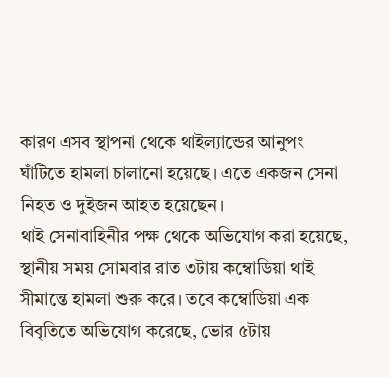কারণ এসব স্থাপনা থেকে থাইল্যান্ডের আনুপং ঘাঁটিতে হামলা চালানো হয়েছে। এতে একজন সেনা নিহত ও দুইজন আহত হয়েছেন।
থাই সেনাবাহিনীর পক্ষ থেকে অভিযোগ করা হয়েছে, স্থানীয় সময় সোমবার রাত ৩টায় কম্বোডিয়া থাই সীমান্তে হামলা শুরু করে। তবে কম্বোডিয়া এক বিবৃতিতে অভিযোগ করেছে, ভোর ৫টায়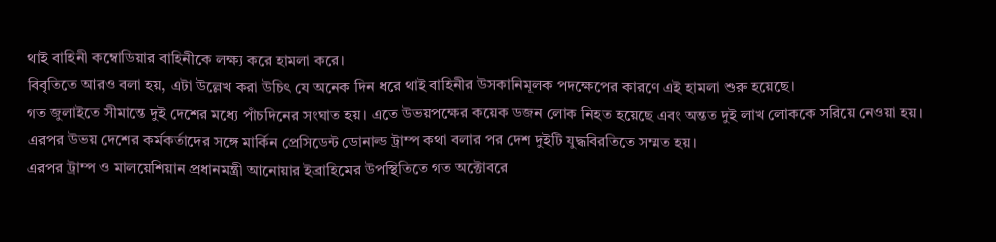থাই বাহিনী কম্বোডিয়ার বাহিনীকে লক্ষ্য করে হামলা করে।
বিবৃতিতে আরও বলা হয়, এটা উল্লেখ করা উচিৎ যে অনেক দিন ধরে থাই বাহিনীর উসকানিমূলক পদক্ষেপের কারণে এই হামলা শুরু হয়েছে।
গত জুলাইতে সীমান্তে দুই দেশের মধ্যে পাঁচদিনের সংঘাত হয়। এতে উভয়পক্ষের কয়েক ডজন লোক নিহত হয়েছে এবং অন্তত দুই লাখ লোককে সরিয়ে নেওয়া হয়। এরপর উভয় দেশের কর্মকর্তাদের সঙ্গে মার্কিন প্রেসিডেন্ট ডোনাল্ড ট্রাম্প কথা বলার পর দেশ দুইটি যুদ্ধবিরতিতে সম্মত হয়।
এরপর ট্রাম্প ও মালয়েশিয়ান প্রধানমন্ত্রী আনোয়ার ইব্রাহিমের উপস্থিতিতে গত অক্টোবরে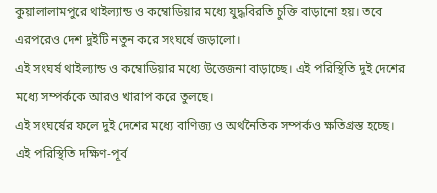কুয়ালালামপুরে থাইল্যান্ড ও কম্বোডিয়ার মধ্যে যুদ্ধবিরতি চুক্তি বাড়ানো হয়। তবে এরপরেও দেশ দুইটি নতুন করে সংঘর্ষে জড়ালো।
এই সংঘর্ষ থাইল্যান্ড ও কম্বোডিয়ার মধ্যে উত্তেজনা বাড়াচ্ছে। এই পরিস্থিতি দুই দেশের মধ্যে সম্পর্ককে আরও খারাপ করে তুলছে।
এই সংঘর্ষের ফলে দুই দেশের মধ্যে বাণিজ্য ও অর্থনৈতিক সম্পর্কও ক্ষতিগ্রস্ত হচ্ছে। এই পরিস্থিতি দক্ষিণ-পূর্ব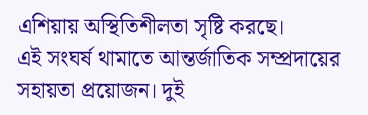এশিয়ায় অস্থিতিশীলতা সৃষ্টি করছে।
এই সংঘর্ষ থামাতে আন্তর্জাতিক সম্প্রদায়ের সহায়তা প্রয়োজন। দুই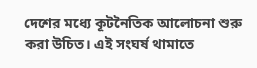দেশের মধ্যে কূটনৈতিক আলোচনা শুরু করা উচিত। এই সংঘর্ষ থামাতে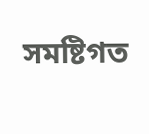সমষ্টিগত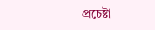প্রচেষ্টা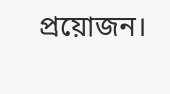প্রয়োজন।